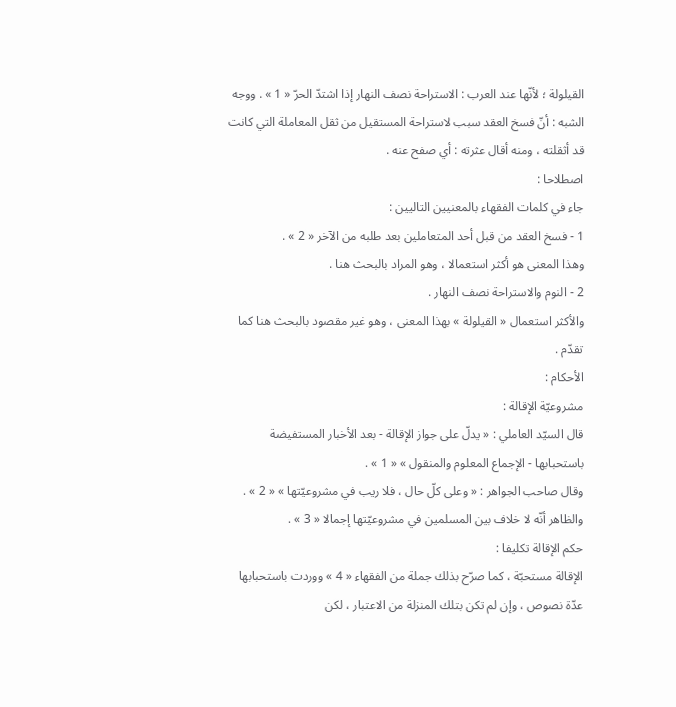القيلولة ؛ لأنّها عند العرب : الاستراحة نصف النهار إذا اشتدّ الحرّ « 1 » . ووجه الشبه : أنّ فسخ العقد سبب لاستراحة المستقيل من ثقل المعاملة التي كانت قد أثقلته ، ومنه أقال عثرته : أي صفح عنه .
اصطلاحا :
جاء في كلمات الفقهاء بالمعنيين التاليين :
1 - فسخ العقد من قبل أحد المتعاملين بعد طلبه من الآخر « 2 » .
وهذا المعنى هو أكثر استعمالا ، وهو المراد بالبحث هنا .
2 - النوم والاستراحة نصف النهار .
والأكثر استعمال « القيلولة » بهذا المعنى ، وهو غير مقصود بالبحث هنا كما تقدّم .
الأحكام :
مشروعيّة الإقالة :
قال السيّد العاملي : « يدلّ على جواز الإقالة - بعد الأخبار المستفيضة باستحبابها - الإجماع المعلوم والمنقول » « 1 » .
وقال صاحب الجواهر : « وعلى كلّ حال ، فلا ريب في مشروعيّتها » « 2 » .
والظاهر أنّه لا خلاف بين المسلمين في مشروعيّتها إجمالا « 3 » .
حكم الإقالة تكليفا :
الإقالة مستحبّة ، كما صرّح بذلك جملة من الفقهاء « 4 » ووردت باستحبابها عدّة نصوص ، وإن لم تكن بتلك المنزلة من الاعتبار ، لكن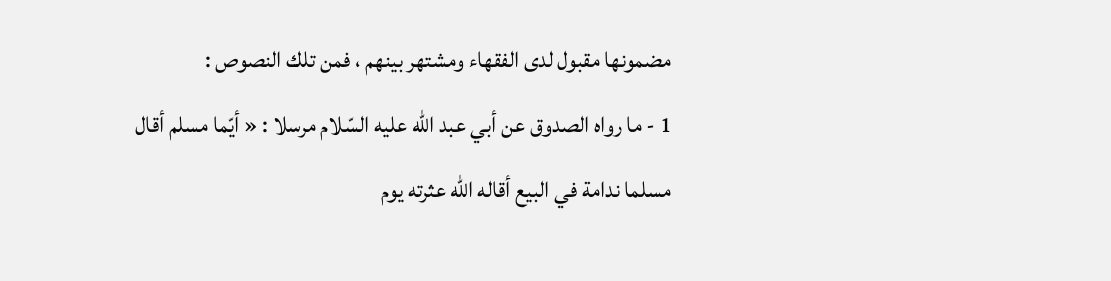مضمونها مقبول لدى الفقهاء ومشتهر بينهم ، فمن تلك النصوص :
1 - ما رواه الصدوق عن أبي عبد اللّه عليه السّلام مرسلا : « أيّما مسلم أقال مسلما ندامة في البيع أقاله اللّه عثرته يوم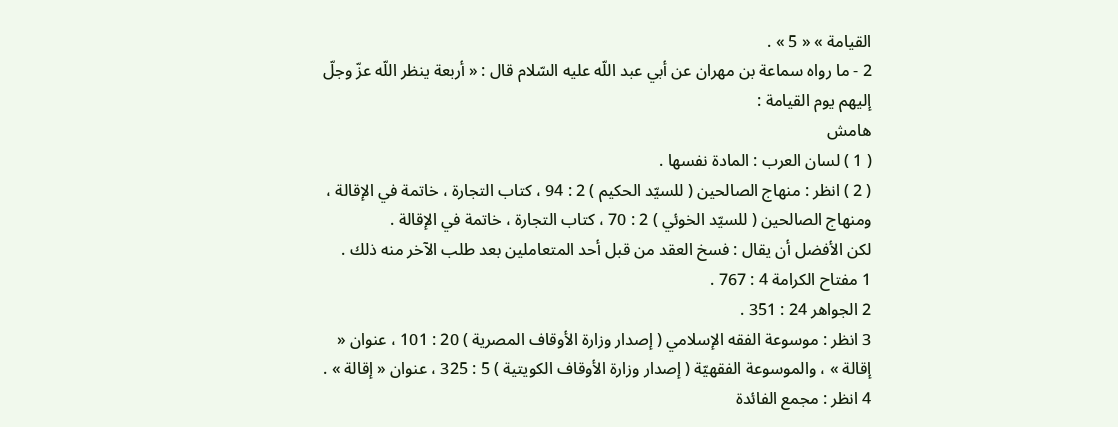القيامة » « 5 » .
2 - ما رواه سماعة بن مهران عن أبي عبد اللّه عليه السّلام قال : « أربعة ينظر اللّه عزّ وجلّ إليهم يوم القيامة :
هامش
( 1 ) لسان العرب : المادة نفسها .
( 2 ) انظر : منهاج الصالحين ( للسيّد الحكيم ) 2 : 94 ، كتاب التجارة ، خاتمة في الإقالة ، ومنهاج الصالحين ( للسيّد الخوئي ) 2 : 70 ، كتاب التجارة ، خاتمة في الإقالة .
لكن الأفضل أن يقال : فسخ العقد من قبل أحد المتعاملين بعد طلب الآخر منه ذلك .
1 مفتاح الكرامة 4 : 767 .
2 الجواهر 24 : 351 .
3 انظر : موسوعة الفقه الإسلامي ( إصدار وزارة الأوقاف المصرية ) 20 : 101 ، عنوان « إقالة » ، والموسوعة الفقهيّة ( إصدار وزارة الأوقاف الكويتية ) 5 : 325 ، عنوان « إقالة » .
4 انظر : مجمع الفائدة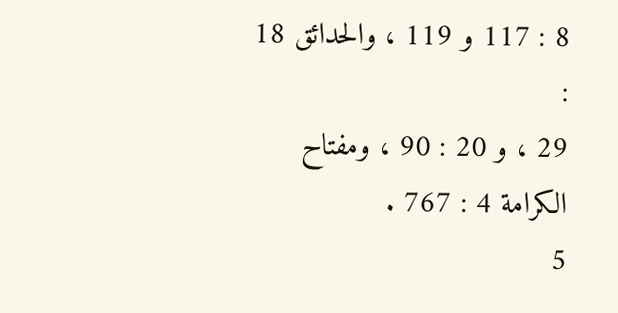8 : 117 و 119 ، والحدائق 18 :
29 ، و 20 : 90 ، ومفتاح الكرامة 4 : 767 .
5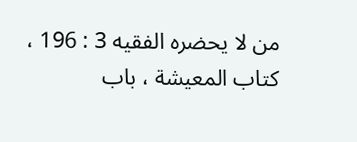من لا يحضره الفقيه 3 : 196 ، كتاب المعيشة ، باب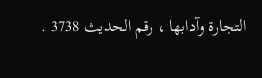التجارة وآدابها ، رقم الحديث 3738 .